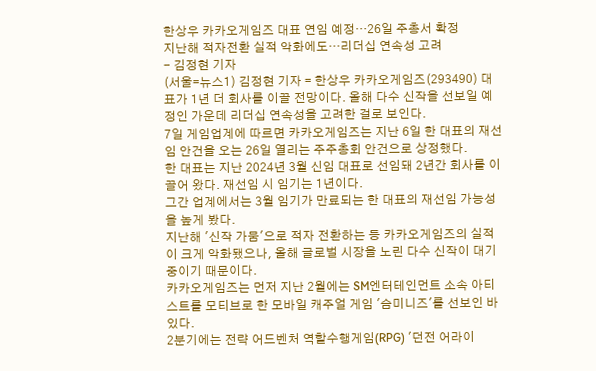한상우 카카오게임즈 대표 연임 예정…26일 주총서 확정
지난해 적자전환 실적 악화에도…리더십 연속성 고려
- 김정현 기자
(서울=뉴스1) 김정현 기자 = 한상우 카카오게임즈(293490) 대표가 1년 더 회사를 이끌 전망이다. 올해 다수 신작을 선보일 예정인 가운데 리더십 연속성을 고려한 걸로 보인다.
7일 게임업계에 따르면 카카오게임즈는 지난 6일 한 대표의 재선임 안건을 오는 26일 열리는 주주총회 안건으로 상정했다.
한 대표는 지난 2024년 3월 신임 대표로 선임돼 2년간 회사를 이끌어 왔다. 재선임 시 임기는 1년이다.
그간 업계에서는 3월 임기가 만료되는 한 대표의 재선임 가능성을 높게 봤다.
지난해 '신작 가뭄'으로 적자 전환하는 등 카카오게임즈의 실적이 크게 악화됐으나, 올해 글로벌 시장을 노린 다수 신작이 대기 중이기 때문이다.
카카오게임즈는 먼저 지난 2월에는 SM엔터테인먼트 소속 아티스트를 모티브로 한 모바일 캐주얼 게임 '슴미니즈'를 선보인 바 있다.
2분기에는 전략 어드벤처 역할수행게임(RPG) '던전 어라이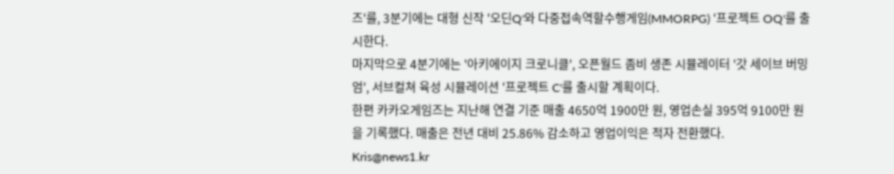즈'를, 3분기에는 대형 신작 '오딘Q'와 다중접속역할수행게임(MMORPG) '프로젝트 OQ'를 출시한다.
마지막으로 4분기에는 '아키에이지 크로니클', 오픈월드 좀비 생존 시뮬레이터 '갓 세이브 버밍엄', 서브컬쳐 육성 시뮬레이션 '프로젝트 C'를 출시할 계획이다.
한편 카카오게임즈는 지난해 연결 기준 매출 4650억 1900만 원, 영업손실 395억 9100만 원을 기록했다. 매출은 전년 대비 25.86% 감소하고 영업이익은 적자 전환했다.
Kris@news1.kr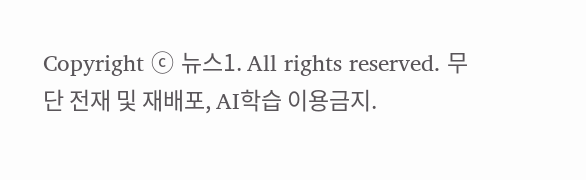Copyright ⓒ 뉴스1. All rights reserved. 무단 전재 및 재배포, AI학습 이용금지.